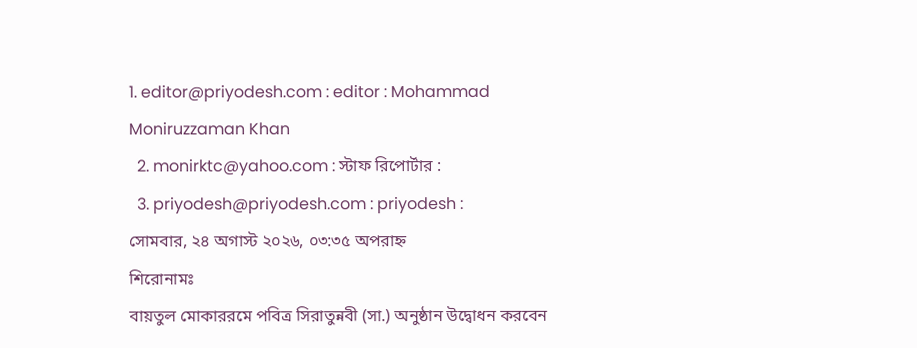1. editor@priyodesh.com : editor : Mohammad Moniruzzaman Khan
  2. monirktc@yahoo.com : স্টাফ রিপোর্টার :
  3. priyodesh@priyodesh.com : priyodesh :
সোমবার, ২৪ অগাস্ট ২০২৬, ০৩:৩৫ অপরাহ্ন
শিরোনামঃ
বায়তুল মোকাররমে পবিত্র সিরাতুন্নবী (সা.) অনুষ্ঠান উদ্বোধন করবেন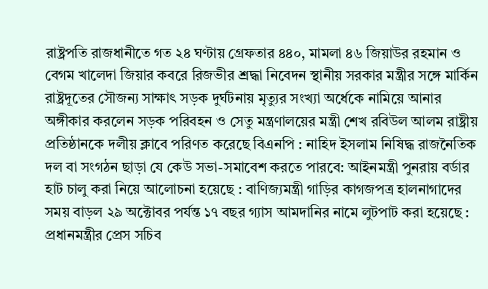রাষ্ট্রপতি রাজধানীতে গত ২৪ ঘণ্টায় গ্রেফতার ৪৪০, মামলা ৪৬ জিয়াউর রহমান ও বেগম খালেদা জিয়ার কবরে রিজভীর শ্রদ্ধা নিবেদন স্থানীয় সরকার মন্ত্রীর সঙ্গে মার্কিন রাষ্ট্রদূতের সৌজন্য সাক্ষাৎ সড়ক দুর্ঘটনায় মৃত্যুর সংখ্যা অর্ধেকে নামিয়ে আনার অঙ্গীকার করলেন সড়ক পরিবহন ও সেতু মন্ত্রণালয়ের মন্ত্রী শেখ রবিউল আলম রাষ্ট্রীয় প্রতিষ্ঠানকে দলীয় ক্লাবে পরিণত করেছে বিএনপি : নাহিদ ইসলাম নিষিদ্ধ রাজনৈতিক দল বা সংগঠন ছাড়া যে কেউ সভা-সমাবেশ করতে পারবে: আইনমন্ত্রী পুনরায় বর্ডার হাট চালু করা নিয়ে আলোচনা হয়েছে : বাণিজ্যমন্ত্রী গাড়ির কাগজপত্র হালনাগাদের সময় বাড়ল ২৯ অক্টোবর পর্যন্ত ১৭ বছর গ্যাস আমদানির নামে লুটপাট করা হয়েছে : প্রধানমন্ত্রীর প্রেস সচিব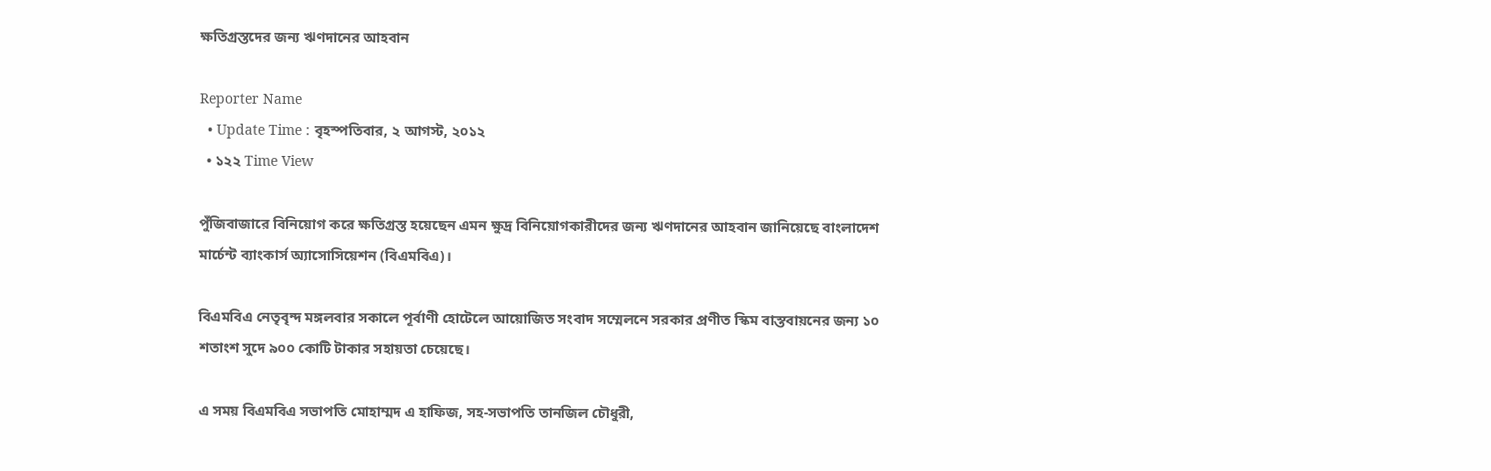ক্ষতিগ্রস্তদের জন্য ঋণদানের আহবান

Reporter Name
  • Update Time : বৃহস্পতিবার, ২ আগস্ট, ২০১২
  • ১২২ Time View

পুঁজিবাজারে বিনিয়োগ করে ক্ষতিগ্রস্ত হয়েছেন এমন ক্ষুদ্র বিনিয়োগকারীদের জন্য ঋণদানের আহবান জানিয়েছে বাংলাদেশ মার্চেন্ট ব্যাংকার্স অ্যাসোসিয়েশন (বিএমবিএ)।

বিএমবিএ নেতৃবৃন্দ মঙ্গলবার সকালে পূর্বাণী হোটেলে আয়োজিত সংবাদ সম্মেলনে সরকার প্রণীত স্কিম বাস্তবায়নের জন্য ১০ শতাংশ সুদে ৯০০ কোটি টাকার সহায়তা চেয়েছে।

এ সময় বিএমবিএ সভাপতি মোহাম্মদ এ হাফিজ, সহ-সভাপতি তানজিল চৌধুরী,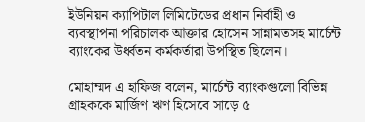ইউনিয়ন ক্যাপিটাল লিমিটেডের প্রধান নির্বাহী ও ব্যবস্থাপনা পরিচালক আক্তার হোসেন সান্নামতসহ মার্চেন্ট ব্যাংকের উর্ধ্বতন কর্মকর্তারা উপস্থিত ছিলেন।

মোহাম্মদ এ হাফিজ বলেন, মার্চেন্ট ব্যাংকগুলো বিভিন্ন গ্রাহককে মার্জিণ ঋণ হিসেবে সাড়ে ৫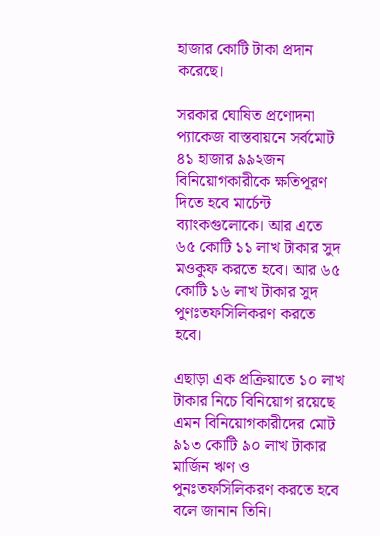হাজার কোটি টাকা প্রদান করেছে।

সরকার ঘোষিত প্রণোদনা প্যাকেজ বাস্তবায়নে সর্বমোট ৪১ হাজার ৯৯২জন বিনিয়োগকারীকে ক্ষতিপূরণ দিতে হবে মার্চেন্ট ব্যাংকগুলোকে। আর এতে ৬৫ কোটি ১১ লাখ টাকার সুদ মওকুফ করতে হবে। আর ৬৫ কোটি ১৬ লাখ টাকার সুদ পুণঃতফসিলিকরণ করতে হবে।

এছাড়া এক প্রক্রিয়াতে ১০ লাখ টাকার নিচে বিনিয়োগ রয়েছে এমন বিনিয়োগকারীদের মোট ৯১৩ কোটি ৯০ লাখ টাকার মার্জিন ঋণ ও পুনঃতফসিলিকরণ করতে হবে বলে জানান তিনি।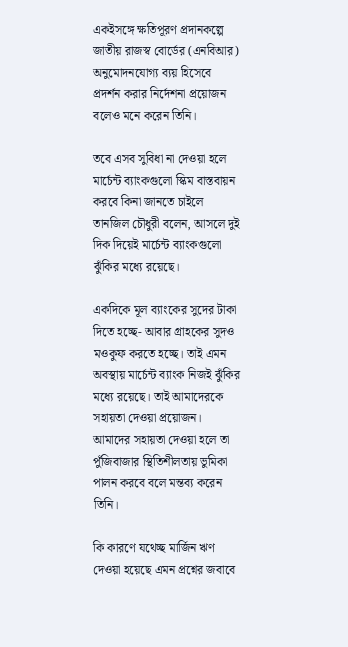একইসঙ্গে ক্ষতিপূরণ প্রদানকল্পে জাতীয় রাজস্ব বোর্ডের (এনবিআর) অনুমোদনযোগ্য ব্যয় হিসেবে প্রদর্শন করার নির্দেশনা প্রয়োজন বলেও মনে করেন তিনি।

তবে এসব সুবিধা না দেওয়া হলে মার্চেন্ট ব্যাংকগুলো স্কিম বাস্তবায়ন করবে কিনা জানতে চাইলে তানজিল চৌধুরী বলেন, আসলে দুই দিক দিয়েই মার্চেন্ট ব্যাংকগুলো ঝুঁকির মধ্যে রয়েছে।

একদিকে মূল ব্যাংকের সুদের টাকা দিতে হচ্ছে- আবার গ্রাহকের সুদও মওকুফ করতে হচ্ছে। তাই এমন অবস্থায় মার্চেন্ট ব্যাংক নিজই ঝুঁকির মধ্যে রয়েছে। তাই আমাদেরকে সহায়তা দেওয়া প্রয়োজন। আমাদের সহায়তা দেওয়া হলে তা পুঁজিবাজার স্থিতিশীলতায় ভুমিকা পালন করবে বলে মন্তব্য করেন তিনি।

কি কারণে যথেচ্ছ মার্জিন ঋণ দেওয়া হয়েছে এমন প্রশ্নের জবাবে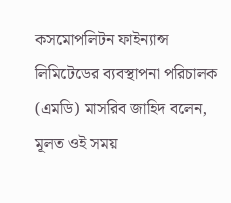কসমোপলিটন ফাইন্যান্স লিমিটেডের ব্যবস্থাপনা পরিচালক (এমডি) মাসরিব জাহিদ বলেন, মূলত ওই সময়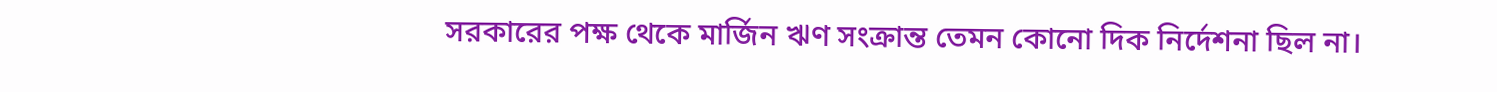সরকারের পক্ষ থেকে মার্জিন ঋণ সংক্রান্ত তেমন কোনো দিক নির্দেশনা ছিল না।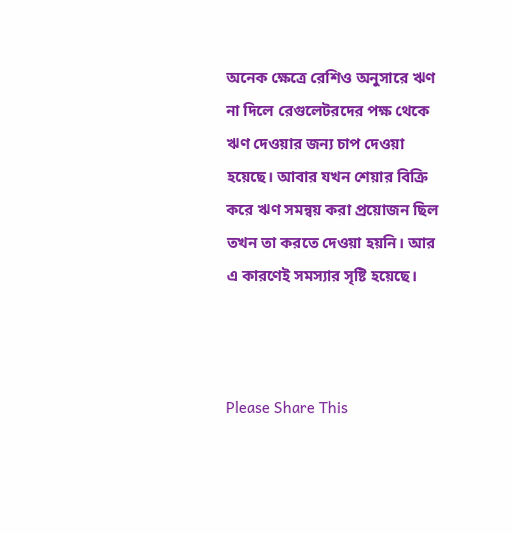অনেক ক্ষেত্রে রেশিও অনুসারে ঋণ না দিলে রেগুলেটরদের পক্ষ থেকে ঋণ দেওয়ার জন্য চাপ দেওয়া হয়েছে। আবার যখন শেয়ার বিক্রি করে ঋণ সমন্বয় করা প্রয়োজন ছিল তখন তা করতে দেওয়া হয়নি। আর এ কারণেই সমস্যার সৃষ্টি হয়েছে।



Please Share This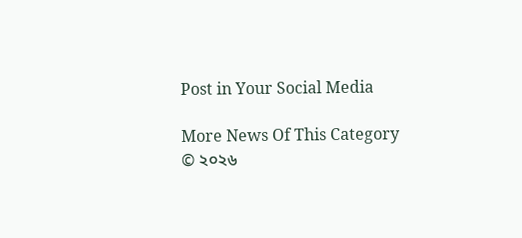Post in Your Social Media

More News Of This Category
© ২০২৬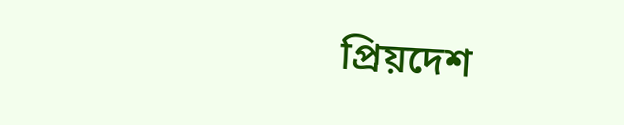প্রিয়দেশ